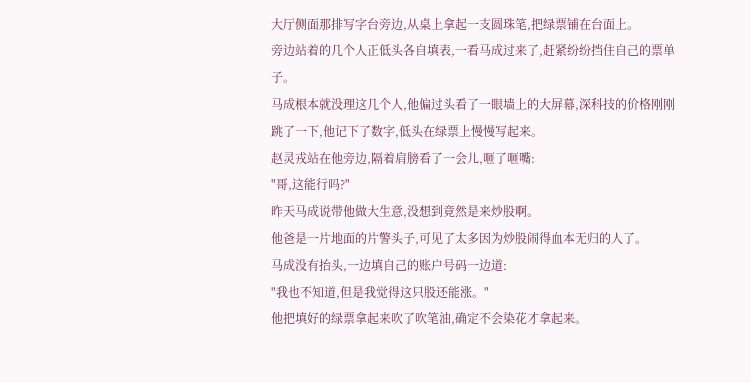大厅侧面那排写字台旁边,从桌上拿起一支圆珠笔,把绿票铺在台面上。
旁边站着的几个人正低头各自填表,一看马成过来了,赶紧纷纷挡住自己的票单子。
马成根本就没理这几个人,他偏过头看了一眼墙上的大屏幕,深科技的价格刚刚跳了一下,他记下了数字,低头在绿票上慢慢写起来。
赵灵戎站在他旁边,隔着肩膀看了一会儿,咂了咂嘴:
"哥,这能行吗?"
昨天马成说带他做大生意,没想到竟然是来炒股啊。
他爸是一片地面的片警头子,可见了太多因为炒股闹得血本无归的人了。
马成没有抬头,一边填自己的账户号码一边道:
"我也不知道,但是我觉得这只股还能涨。"
他把填好的绿票拿起来吹了吹笔油,确定不会染花才拿起来。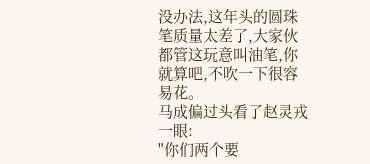没办法,这年头的圆珠笔质量太差了,大家伙都管这玩意叫油笔,你就算吧,不吹一下很容易花。
马成偏过头看了赵灵戎一眼:
"你们两个要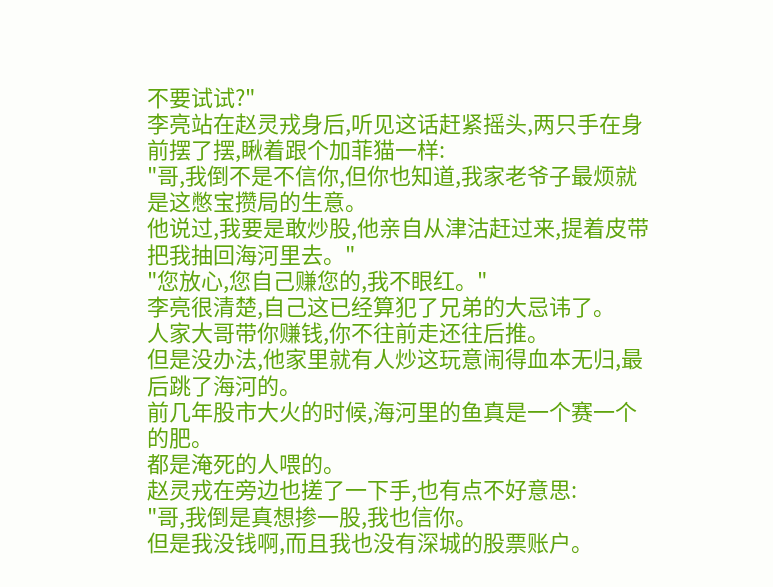不要试试?"
李亮站在赵灵戎身后,听见这话赶紧摇头,两只手在身前摆了摆,瞅着跟个加菲猫一样:
"哥,我倒不是不信你,但你也知道,我家老爷子最烦就是这憋宝攒局的生意。
他说过,我要是敢炒股,他亲自从津沽赶过来,提着皮带把我抽回海河里去。"
"您放心,您自己赚您的,我不眼红。"
李亮很清楚,自己这已经算犯了兄弟的大忌讳了。
人家大哥带你赚钱,你不往前走还往后推。
但是没办法,他家里就有人炒这玩意闹得血本无归,最后跳了海河的。
前几年股市大火的时候,海河里的鱼真是一个赛一个的肥。
都是淹死的人喂的。
赵灵戎在旁边也搓了一下手,也有点不好意思:
"哥,我倒是真想掺一股,我也信你。
但是我没钱啊,而且我也没有深城的股票账户。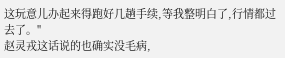这玩意儿办起来得跑好几趟手续,等我整明白了,行情都过去了。"
赵灵戎这话说的也确实没毛病,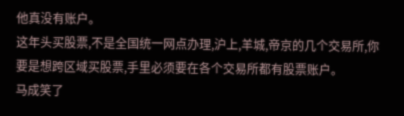他真没有账户。
这年头买股票,不是全国统一网点办理,沪上,羊城,帝京的几个交易所,你要是想跨区域买股票,手里必须要在各个交易所都有股票账户。
马成笑了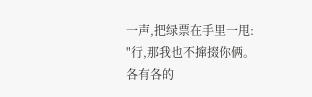一声,把绿票在手里一甩:
"行,那我也不撺掇你俩。
各有各的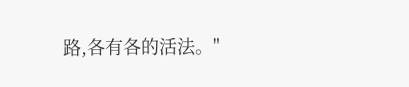路,各有各的活法。"